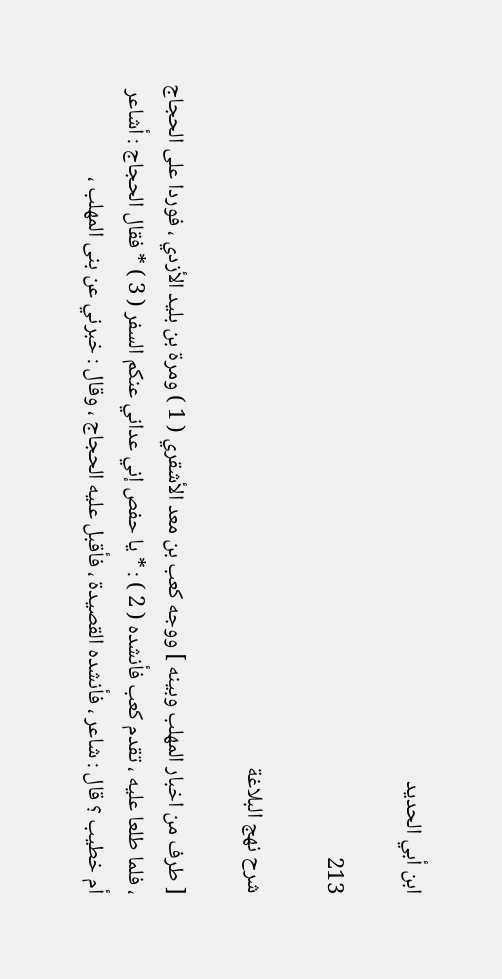ابن أبي الحديد

213

شرح نهج البلاغة

[ طرف من اخبار المهلب وبينه ] ووجه كعب بن معد الأشقري ( 1 ) ومرة بن بليد الأزدي ، فوردا على الحجاج ، فلما طلعا عليه ، تقدم كعب فأنشده ( 2 ) : * يا حفص إني عداني عنكم السفر ( 3 ) * فقال الحجاج : أشاعر أم خطيب ؟ قال : شاعر ، فأنشده القصيدة ، فأقبل عليه الحجاج ، وقال : خبرني عن بنى المهلب ،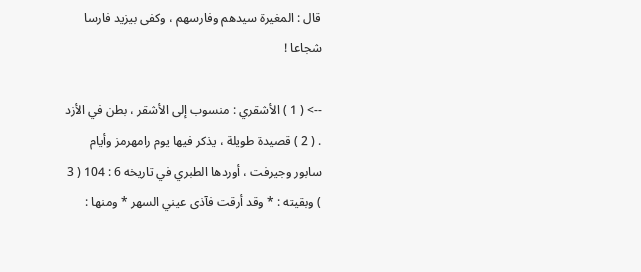قال : المغيرة سيدهم وفارسهم ، وكفى بيزيد فارسا شجاعا !

--> ( 1 ) الأشقري : منسوب إلى الأشقر ، بطن في الأزد . ( 2 ) قصيدة طويلة ، يذكر فيها يوم رامهرمز وأيام سابور وجيرفت ، أوردها الطبري في تاريخه 6 : 104 ( 3 ) وبقيته : * وقد أرقت فآذى عيني السهر * ومنها :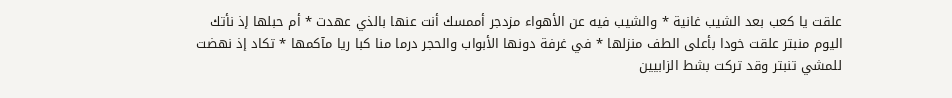علقت يا كعب بعد الشيب غانية * والشيب فيه عن الأهواء مزدجر أممسك أنت عنها بالذي عهدت * أم حبلها إذ نأتك اليوم منبتر علقت خودا بأعلى الطف منزلها * في غرفة دونها الأبواب والحجر درما منا كبا ريا مآكمها * تكاد إذ نهضت للمشي تنبتر وقد تركت بشط الزابيين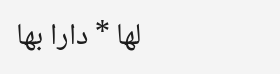لها * دارا بها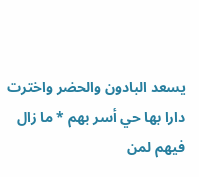يسعد البادون والحضر واخترت دارا بها حي أسر بهم * ما زال فيهم لمن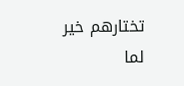تختارهم خير لما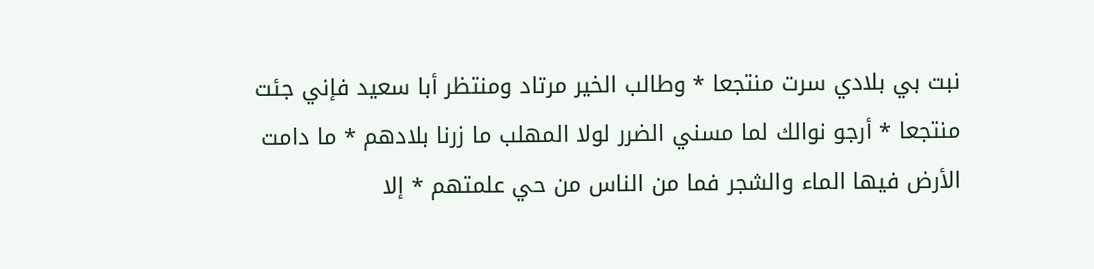نبت بي بلادي سرت منتجعا * وطالب الخير مرتاد ومنتظر أبا سعيد فإني جئت منتجعا * أرجو نوالك لما مسني الضرر لولا المهلب ما زرنا بلادهم * ما دامت الأرض فيها الماء والشجر فما من الناس من حي علمتهم * إلا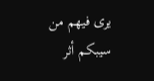يرى فيهم من سيبكم أثر